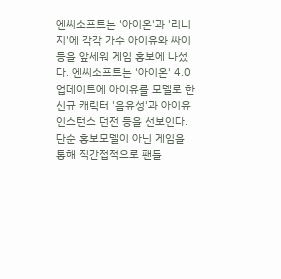엔씨소프트는 '아이온'과 '리니지'에 각각 가수 아이유와 싸이 등을 앞세워 게임 홍보에 나섰다. 엔씨소프트는 '아이온' 4.0 업데이트에 아이유를 모델로 한 신규 캐릭터 '음유성'과 아이유 인스턴스 던전 등을 선보인다. 단순 홍보모델이 아닌 게임을 통해 직간접적으로 팬들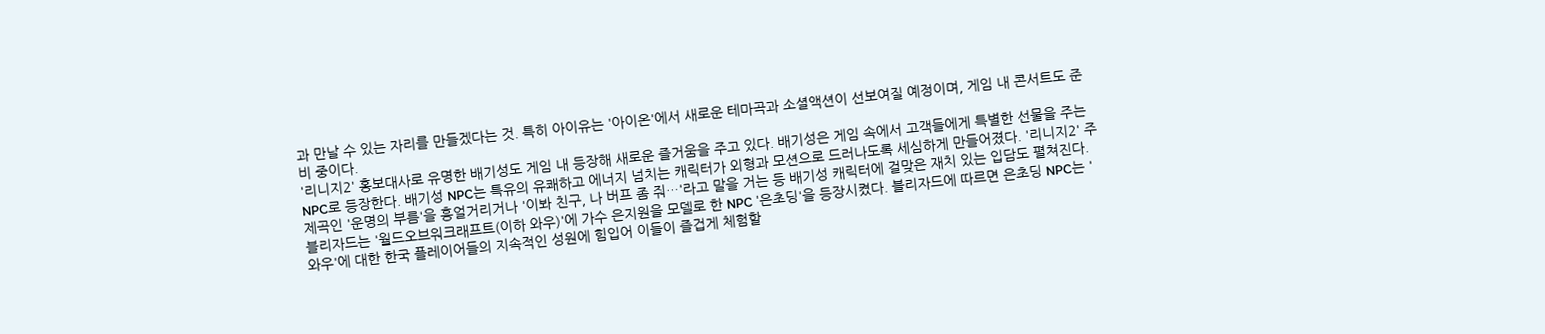과 만날 수 있는 자리를 만들겠다는 것. 특히 아이유는 '아이온'에서 새로운 테마곡과 소셜액션이 선보여질 예정이며, 게임 내 콘서트도 준비 중이다.
'리니지2' 홍보대사로 유명한 배기성도 게임 내 등장해 새로운 즐거움을 주고 있다. 배기성은 게임 속에서 고객들에게 특별한 선물을 주는 NPC로 등장한다. 배기성 NPC는 특유의 유쾌하고 에너지 넘치는 캐릭터가 외형과 모션으로 드러나도록 세심하게 만들어졌다. '리니지2' 주제곡인 '운명의 부름'을 흥얼거리거나 '이봐 친구, 나 버프 좀 줘…'라고 말을 거는 등 배기성 캐릭터에 걸맞은 재치 있는 입담도 펼쳐진다.
블리자드는 '월드오브워크래프트(이하 와우)'에 가수 은지원을 모델로 한 NPC '은초딩'을 등장시켰다. 블리자드에 따르면 은초딩 NPC는 '와우'에 대한 한국 플레이어들의 지속적인 성원에 힘입어 이들이 즐겁게 체험할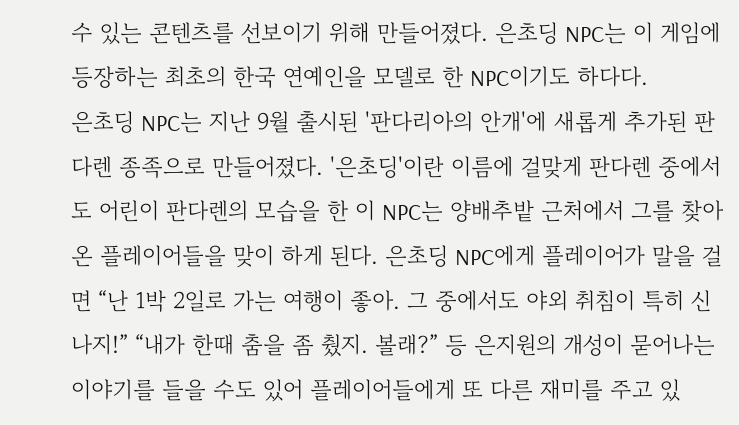수 있는 콘텐츠를 선보이기 위해 만들어졌다. 은초딩 NPC는 이 게임에 등장하는 최초의 한국 연예인을 모델로 한 NPC이기도 하다다.
은초딩 NPC는 지난 9월 출시된 '판다리아의 안개'에 새롭게 추가된 판다렌 종족으로 만들어졌다. '은초딩'이란 이름에 걸맞게 판다렌 중에서도 어린이 판다렌의 모습을 한 이 NPC는 양배추밭 근처에서 그를 찾아온 플레이어들을 맞이 하게 된다. 은초딩 NPC에게 플레이어가 말을 걸면 “난 1박 2일로 가는 여행이 좋아. 그 중에서도 야외 취침이 특히 신나지!” “내가 한때 춤을 좀 췄지. 볼래?” 등 은지원의 개성이 묻어나는 이야기를 들을 수도 있어 플레이어들에게 또 다른 재미를 주고 있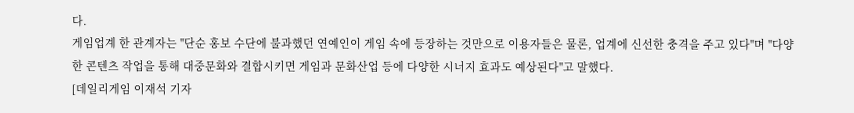다.
게임업계 한 관계자는 "단순 홍보 수단에 불과했던 연예인이 게임 속에 등장하는 것만으로 이용자들은 물론, 업계에 신선한 충격을 주고 있다"며 "다양한 콘텐츠 작업을 통해 대중문화와 결합시키면 게임과 문화산업 등에 다양한 시너지 효과도 예상된다"고 말했다.
[데일리게임 이재석 기자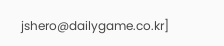jshero@dailygame.co.kr]